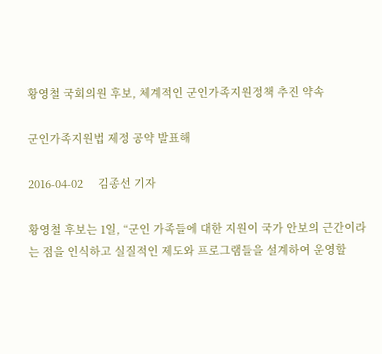황영철 국회의원 후보, 체계적인 군인가족지원정책 추진 약속

군인가족지원법 제정 공약 발표해

2016-04-02     김종선 기자

황영철 후보는 1일, “군인 가족들에 대한 지원이 국가 안보의 근간이라는 점을 인식하고 실질적인 제도와 프로그램들을 설계하여 운영할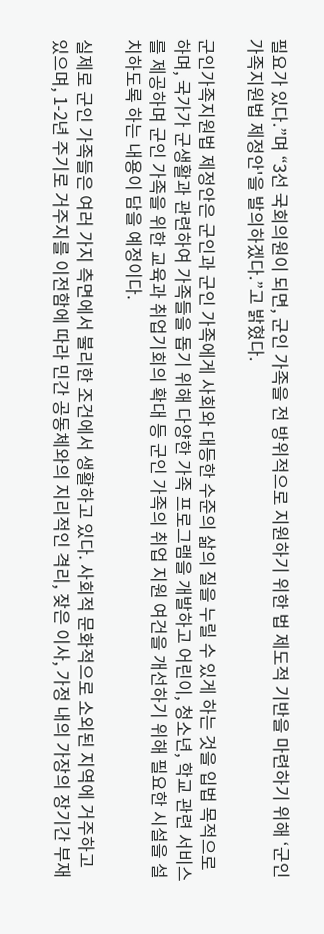필요가 있다.”며 “3선 국회의원이 되면, 군인 가족을 전 방위적으로 지원하기 위한 법 제도적 기반을 마련하기 위해 ‘군인가족지원법 제정안'을 발의하겠다.”고 밝혔다.

군인가족지원법 제정안은 군인과 군인 가족에게 사회와 대등한 수준의 삶의 질을 누릴 수 있게 하는 것을 입법 목적으로 하며, 국가가 군생활과 관련하여 가족들을 돕기 위해 다양한 가족 프로그램을 개발하고 어린이, 청소년, 학교 관련 서비스를 제공하며 군인 가족을 위한 교육과 취업기회의 확대 등 군인 가족의 취업 지원 여건을 개선하기 위해 필요한 시설을 설치하도록 하는 내용이 담을 예정이다.

실제로 군인 가족들은 여러 가지 측면에서 불리한 조건에서 생활하고 있다. 사회적 문화적으로 소외된 지역에 거주하고 있으며, 1-2년 주기로 거주지를 이전함에 따라 민간 공동체와의 지리적인 격리, 잦은 이사, 가정 내의 가장의 장기간 부재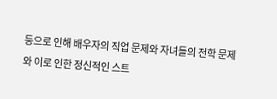등으로 인해 배우자의 직업 문제와 자녀들의 전학 문제와 이로 인한 정신적인 스트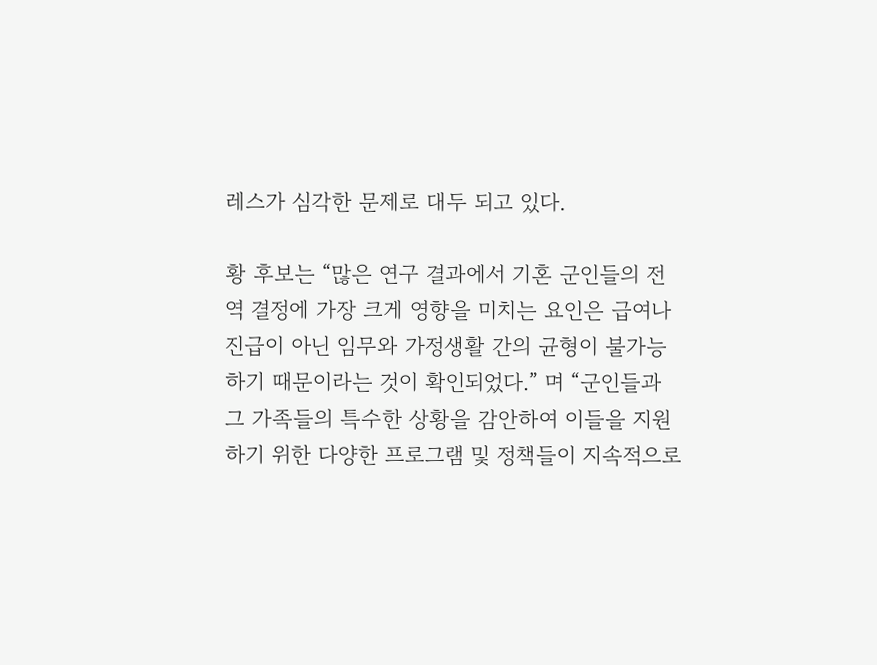레스가 심각한 문제로 대두 되고 있다.

황 후보는 “많은 연구 결과에서 기혼 군인들의 전역 결정에 가장 크게 영향을 미치는 요인은 급여나 진급이 아닌 임무와 가정생활 간의 균형이 불가능하기 때문이라는 것이 확인되었다.” 며 “군인들과 그 가족들의 특수한 상황을 감안하여 이들을 지원하기 위한 다양한 프로그램 및 정책들이 지속적으로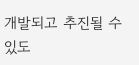개발되고 추진될 수 있도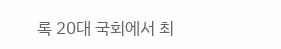록 20대 국회에서 최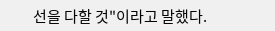선을 다할 것"이라고 말했다.